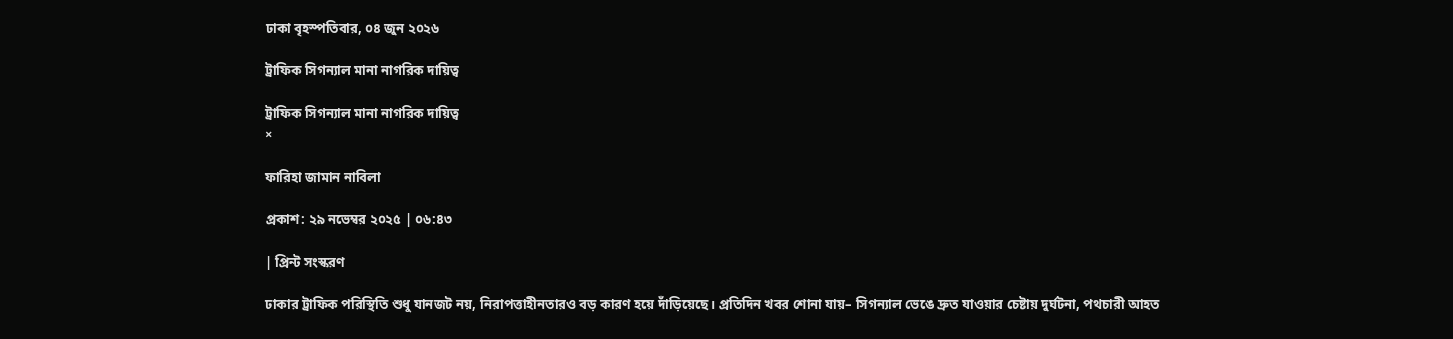ঢাকা বৃহস্পতিবার, ০৪ জুন ২০২৬

ট্রাফিক সিগন্যাল মানা নাগরিক দায়িত্ব

ট্রাফিক সিগন্যাল মানা নাগরিক দায়িত্ব
×

ফারিহা জামান নাবিলা

প্রকাশ: ২৯ নভেম্বর ২০২৫ | ০৬:৪৩

| প্রিন্ট সংস্করণ

ঢাকার ট্রাফিক পরিস্থিতি শুধু যানজট নয়, নিরাপত্তাহীনতারও বড় কারণ হয়ে দাঁড়িয়েছে। প্রতিদিন খবর শোনা যায়– সিগন্যাল ভেঙে দ্রুত যাওয়ার চেষ্টায় দুর্ঘটনা, পথচারী আহত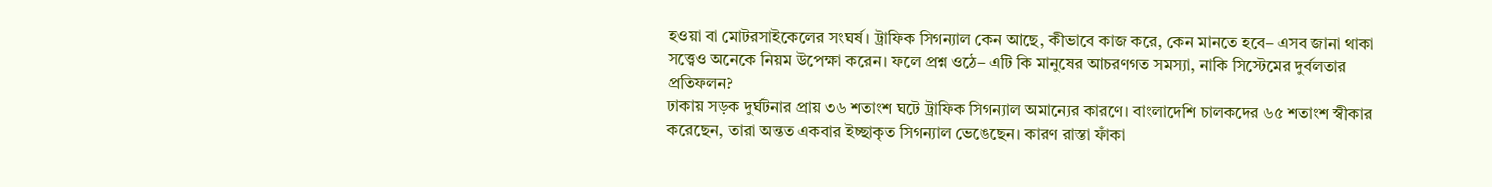হওয়া বা মোটরসাইকেলের সংঘর্ষ। ট্রাফিক সিগন্যাল কেন আছে, কীভাবে কাজ করে, কেন মানতে হবে– এসব জানা থাকা সত্ত্বেও অনেকে নিয়ম উপেক্ষা করেন। ফলে প্রশ্ন ওঠে– এটি কি মানুষের আচরণগত সমস্যা, নাকি সিস্টেমের দুর্বলতার প্রতিফলন?
ঢাকায় সড়ক দুর্ঘটনার প্রায় ৩৬ শতাংশ ঘটে ট্রাফিক সিগন্যাল অমান্যের কারণে। বাংলাদেশি চালকদের ৬৫ শতাংশ স্বীকার করেছেন, তারা অন্তত একবার ইচ্ছাকৃত সিগন্যাল ভেঙেছেন। কারণ রাস্তা ফাঁকা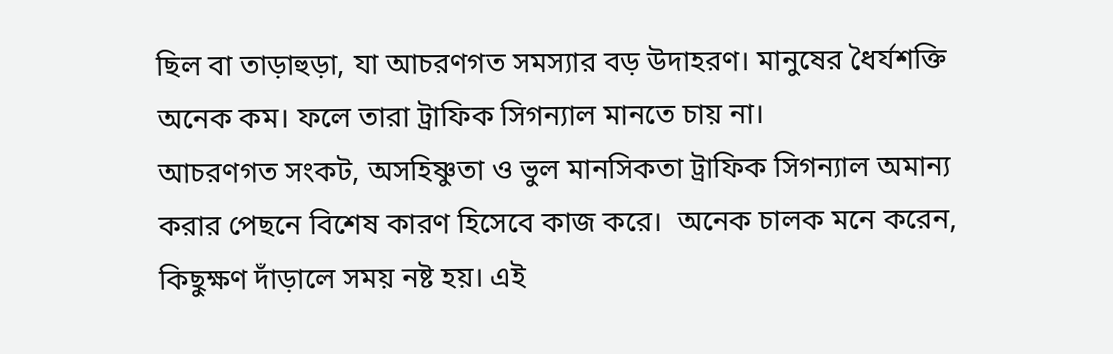ছিল বা তাড়াহুড়া, যা আচরণগত সমস্যার বড় উদাহরণ। মানুষের ধৈর্যশক্তি অনেক কম। ফলে তারা ট্রাফিক সিগন্যাল মানতে চায় না।
আচরণগত সংকট, অসহিষ্ণুতা ও ভুল মানসিকতা ট্রাফিক সিগন্যাল অমান্য করার পেছনে বিশেষ কারণ হিসেবে কাজ করে।  অনেক চালক মনে করেন, কিছুক্ষণ দাঁড়ালে সময় নষ্ট হয়। এই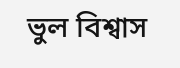ভুল বিশ্বাস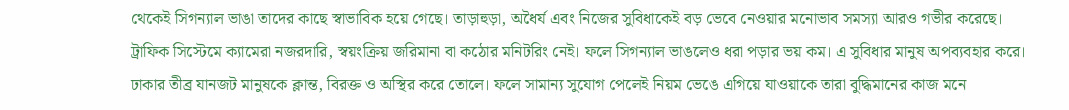থেকেই সিগন্যাল ভাঙা তাদের কাছে স্বাভাবিক হয়ে গেছে। তাড়াহুড়া, অধৈর্য এবং নিজের সুবিধাকেই বড় ভেবে নেওয়ার মনোভাব সমস্যা আরও গভীর করেছে।
ট্রাফিক সিস্টেমে ক্যামেরা নজরদারি, স্বয়ংক্রিয় জরিমানা বা কঠোর মনিটরিং নেই। ফলে সিগন্যাল ভাঙলেও ধরা পড়ার ভয় কম। এ সুবিধার মানুষ অপব্যবহার করে। ঢাকার তীব্র যানজট মানুষকে ক্লান্ত, বিরক্ত ও অস্থির করে তোলে। ফলে সামান্য সুযোগ পেলেই নিয়ম ভেঙে এগিয়ে যাওয়াকে তারা বুদ্ধিমানের কাজ মনে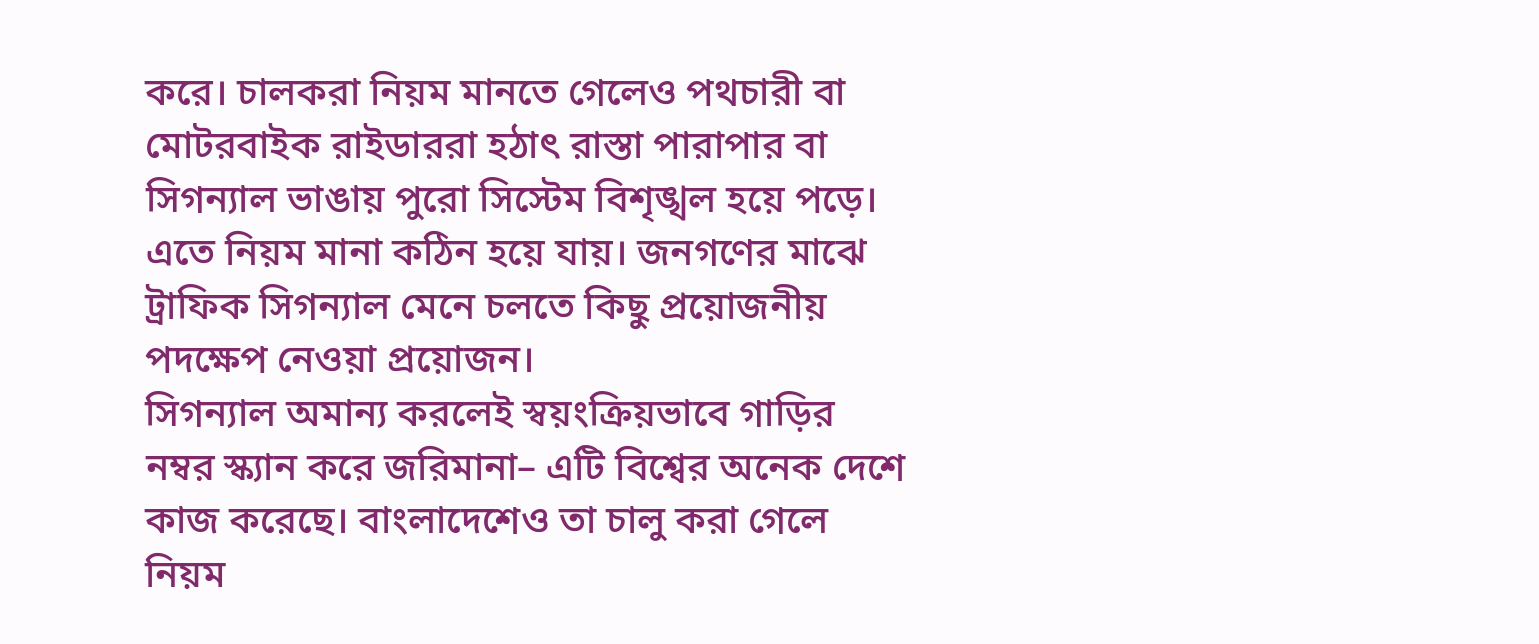করে। চালকরা নিয়ম মানতে গেলেও পথচারী বা মোটরবাইক রাইডাররা হঠাৎ রাস্তা পারাপার বা সিগন্যাল ভাঙায় পুরো সিস্টেম বিশৃঙ্খল হয়ে পড়ে। এতে নিয়ম মানা কঠিন হয়ে যায়। জনগণের মাঝে ট্রাফিক সিগন্যাল মেনে চলতে কিছু প্রয়োজনীয় পদক্ষেপ নেওয়া প্রয়োজন।
সিগন্যাল অমান্য করলেই স্বয়ংক্রিয়ভাবে গাড়ির নম্বর স্ক্যান করে জরিমানা– এটি বিশ্বের অনেক দেশে কাজ করেছে। বাংলাদেশেও তা চালু করা গেলে নিয়ম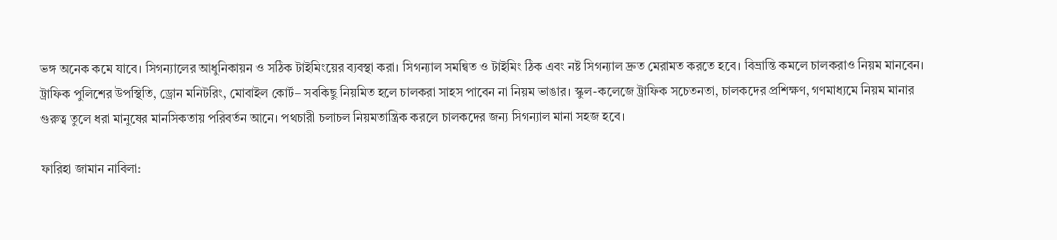ভঙ্গ অনেক কমে যাবে। সিগন্যালের আধুনিকায়ন ও সঠিক টাইমিংয়ের ব্যবস্থা করা। সিগন্যাল সমন্বিত ও টাইমিং ঠিক এবং নষ্ট সিগন্যাল দ্রুত মেরামত করতে হবে। বিভ্রান্তি কমলে চালকরাও নিয়ম মানবেন।
ট্রাফিক পুলিশের উপস্থিতি, ড্রোন মনিটরিং, মোবাইল কোর্ট– সবকিছু নিয়মিত হলে চালকরা সাহস পাবেন না নিয়ম ভাঙার। স্কুল-কলেজে ট্রাফিক সচেতনতা, চালকদের প্রশিক্ষণ, গণমাধ্যমে নিয়ম মানার গুরুত্ব তুলে ধরা মানুষের মানসিকতায় পরিবর্তন আনে। পথচারী চলাচল নিয়মতান্ত্রিক করলে চালকদের জন্য সিগন্যাল মানা সহজ হবে।

ফারিহা জামান নাবিলা: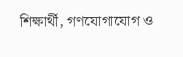শিক্ষার্থী, গণযোগাযোগ ও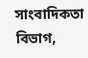সাংবাদিকতা
বিভাগ,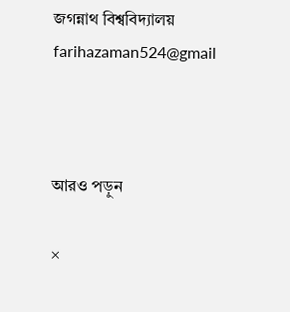জগন্নাথ বিশ্ববিদ্যালয়
farihazaman524@gmail



আরও পড়ুন

×